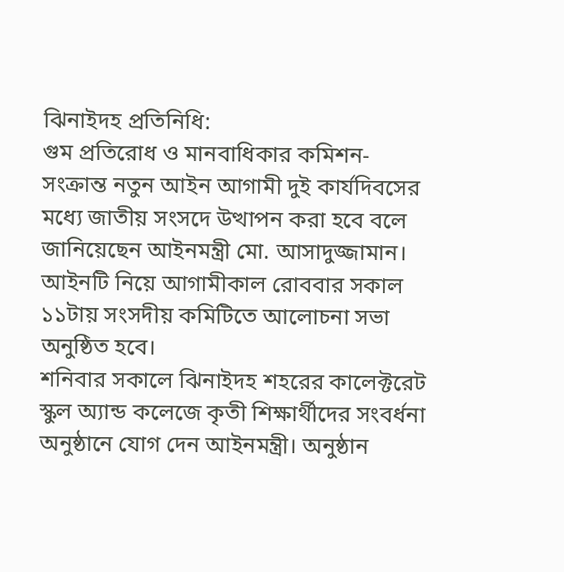ঝিনাইদহ প্রতিনিধি:
গুম প্রতিরোধ ও মানবাধিকার কমিশন-সংক্রান্ত নতুন আইন আগামী দুই কার্যদিবসের মধ্যে জাতীয় সংসদে উত্থাপন করা হবে বলে জানিয়েছেন আইনমন্ত্রী মো. আসাদুজ্জামান। আইনটি নিয়ে আগামীকাল রোববার সকাল ১১টায় সংসদীয় কমিটিতে আলোচনা সভা অনুষ্ঠিত হবে।
শনিবার সকালে ঝিনাইদহ শহরের কালেক্টরেট স্কুল অ্যান্ড কলেজে কৃতী শিক্ষার্থীদের সংবর্ধনা অনুষ্ঠানে যোগ দেন আইনমন্ত্রী। অনুষ্ঠান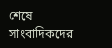শেষে সাংবাদিকদের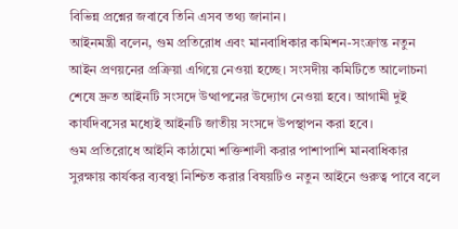বিভিন্ন প্রশ্নের জবাবে তিনি এসব তথ্য জানান।
আইনমন্ত্রী বলেন, গুম প্রতিরোধ এবং মানবাধিকার কমিশন-সংক্রান্ত নতুন আইন প্রণয়নের প্রক্রিয়া এগিয়ে নেওয়া হচ্ছে। সংসদীয় কমিটিতে আলোচনা শেষে দ্রুত আইনটি সংসদে উত্থাপনের উদ্যোগ নেওয়া হবে। আগামী দুই কার্যদিবসের মধ্যেই আইনটি জাতীয় সংসদে উপস্থাপন করা হবে।
গুম প্রতিরোধে আইনি কাঠামো শক্তিশালী করার পাশাপাশি মানবাধিকার সুরক্ষায় কার্যকর ব্যবস্থা নিশ্চিত করার বিষয়টিও নতুন আইনে গুরুত্ব পাবে বলে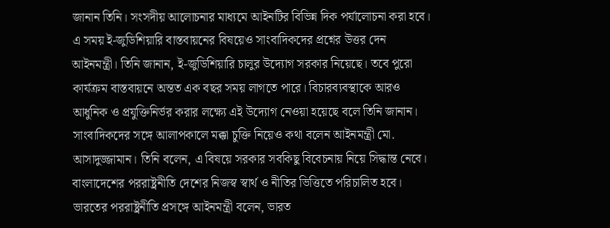জানান তিনি। সংসদীয় আলোচনার মাধ্যমে আইনটির বিভিন্ন দিক পর্যালোচনা করা হবে।
এ সময় ই-জুডিশিয়ারি বাস্তবায়নের বিষয়েও সাংবাদিকদের প্রশ্নের উত্তর দেন আইনমন্ত্রী। তিনি জানান, ই-জুডিশিয়ারি চালুর উদ্যোগ সরকার নিয়েছে। তবে পুরো কার্যক্রম বাস্তবায়নে অন্তত এক বছর সময় লাগতে পারে। বিচারব্যবস্থাকে আরও আধুনিক ও প্রযুক্তিনির্ভর করার লক্ষ্যে এই উদ্যোগ নেওয়া হয়েছে বলে তিনি জানান।
সাংবাদিকদের সঙ্গে আলাপকালে মক্কা চুক্তি নিয়েও কথা বলেন আইনমন্ত্রী মো. আসাদুজ্জামান। তিনি বলেন, এ বিষয়ে সরকার সবকিছু বিবেচনায় নিয়ে সিদ্ধান্ত নেবে। বাংলাদেশের পররাষ্ট্রনীতি দেশের নিজস্ব স্বার্থ ও নীতির ভিত্তিতে পরিচালিত হবে।
ভারতের পররাষ্ট্রনীতি প্রসঙ্গে আইনমন্ত্রী বলেন, ভারত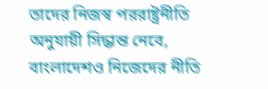তাদের নিজস্ব পররাষ্ট্রনীতি অনুযায়ী সিদ্ধান্ত নেবে, বাংলাদেশও নিজেদের নীতি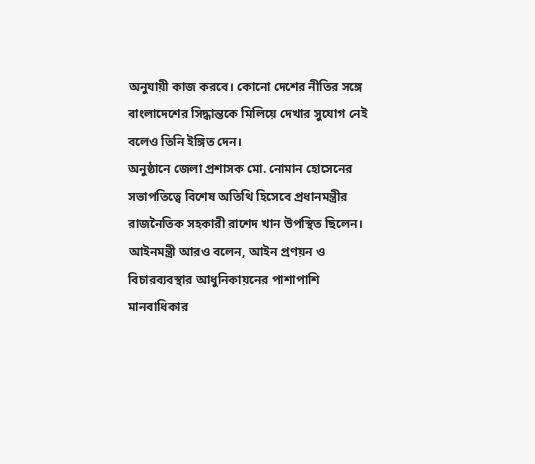অনুযায়ী কাজ করবে। কোনো দেশের নীতির সঙ্গে বাংলাদেশের সিদ্ধান্তকে মিলিয়ে দেখার সুযোগ নেই বলেও তিনি ইঙ্গিত দেন।
অনুষ্ঠানে জেলা প্রশাসক মো. নোমান হোসেনের সভাপতিত্বে বিশেষ অতিথি হিসেবে প্রধানমন্ত্রীর রাজনৈতিক সহকারী রাশেদ খান উপস্থিত ছিলেন।
আইনমন্ত্রী আরও বলেন, আইন প্রণয়ন ও বিচারব্যবস্থার আধুনিকায়নের পাশাপাশি মানবাধিকার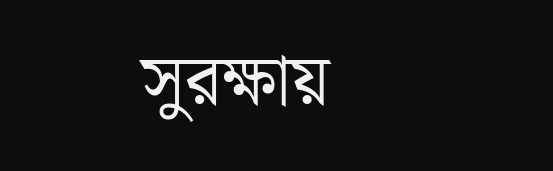সুরক্ষায়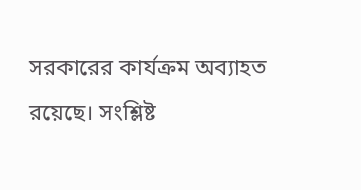সরকারের কার্যক্রম অব্যাহত রয়েছে। সংশ্লিষ্ট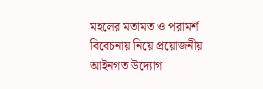মহলের মতামত ও পরামর্শ বিবেচনায় নিয়ে প্রয়োজনীয় আইনগত উদ্যোগ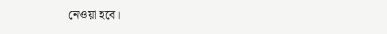নেওয়া হবে।